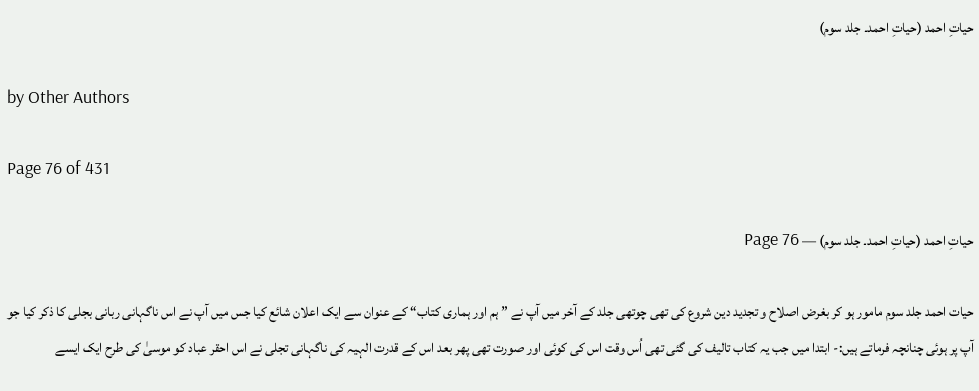حیاتِ احمد (حیاتِ احمد۔ جلد سوم)

by Other Authors

Page 76 of 431

حیاتِ احمد (حیاتِ احمد۔ جلد سوم) — Page 76

حیات احمد جلد سوم مامور ہو کر بغرض اصلاح و تجدید دین شروع کی تھی چوتھی جلد کے آخر میں آپ نے ” ہم اور ہماری کتاب“ کے عنوان سے ایک اعلان شائع کیا جس میں آپ نے اس ناگہانی ربانی بجلی کا ذکر کیا جو آپ پر ہوئی چنانچہ فرماتے ہیں:- ابتدا میں جب یہ کتاب تالیف کی گئی تھی اُس وقت اس کی کوئی اور صورت تھی پھر بعد اس کے قدرت الہیہ کی ناگہانی تجلی نے اس احقر عباد کو موسیٰ کی طرح ایک ایسے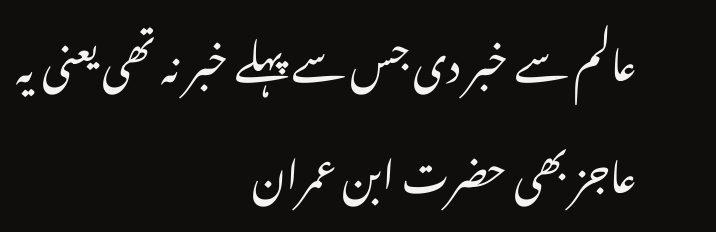عالم سے خبر دی جس سے پہلے خبر نہ تھی یعنی یہ عاجز بھی حضرت ابن عمران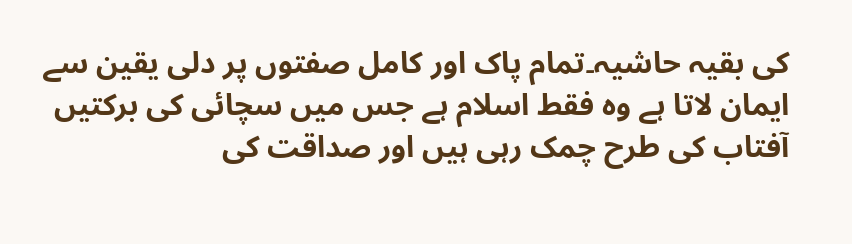کی بقیہ حاشیہ۔تمام پاک اور کامل صفتوں پر دلی یقین سے ایمان لاتا ہے وہ فقط اسلام ہے جس میں سچائی کی برکتیں آفتاب کی طرح چمک رہی ہیں اور صداقت کی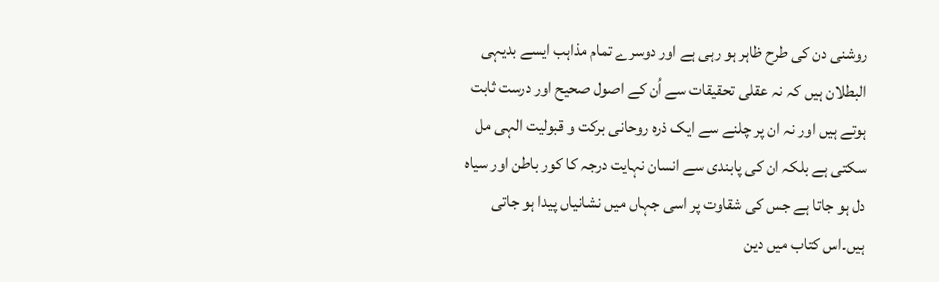روشنی دن کی طرح ظاہر ہو رہی ہے اور دوسرے تمام مذاہب ایسے بدیہی البطلان ہیں کہ نہ عقلی تحقیقات سے اُن کے اصول صحیح اور درست ثابت ہوتے ہیں اور نہ ان پر چلنے سے ایک ذرہ روحانی برکت و قبولیت الہی مل سکتی ہے بلکہ ان کی پابندی سے انسان نہایت درجہ کا کور باطن اور سیاہ دل ہو جاتا ہے جس کی شقاوت پر اسی جہاں میں نشانیاں پیدا ہو جاتی ہیں۔اس کتاب میں دین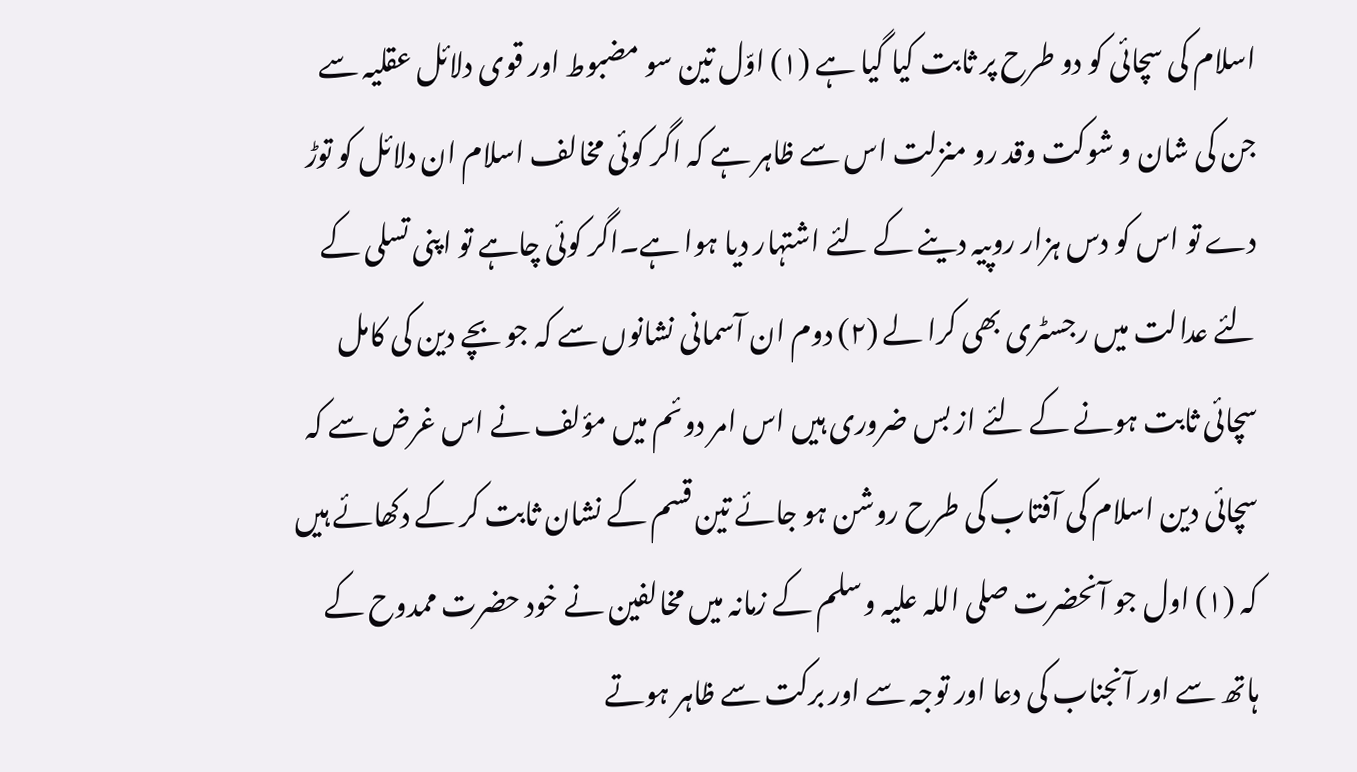اسلام کی سچائی کو دو طرح پر ثابت کیا گیا ہے (۱) اوّل تین سو مضبوط اور قوی دلائل عقلیہ سے جن کی شان و شوکت وقد رو منزلت اس سے ظاہر ہے کہ اگر کوئی مخالف اسلام ان دلائل کو توڑ دے تو اس کو دس ہزار روپیہ دینے کے لئے اشتہار دیا ہوا ہے۔اگر کوئی چاہے تو اپنی تسلی کے لئے عدالت میں رجسٹری بھی کرا لے (۲) دوم ان آسمانی نشانوں سے کہ جو بچے دین کی کامل سچائی ثابت ہونے کے لئے از بس ضروری ہیں اس امر دوئم میں مؤلف نے اس غرض سے کہ سچائی دین اسلام کی آفتاب کی طرح روشن ہو جائے تین قسم کے نشان ثابت کر کے دکھائے ہیں کہ (۱) اول جو آنحضرت صلی اللہ علیہ وسلم کے زمانہ میں مخالفین نے خود حضرت ممدوح کے ہاتھ سے اور آنجناب کی دعا اور توجہ سے اور برکت سے ظاہر ہوتے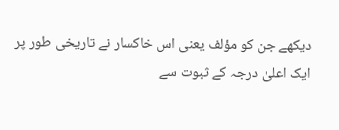دیکھے جن کو مؤلف یعنی اس خاکسار نے تاریخی طور پر ایک اعلیٰ درجہ کے ثبوت سے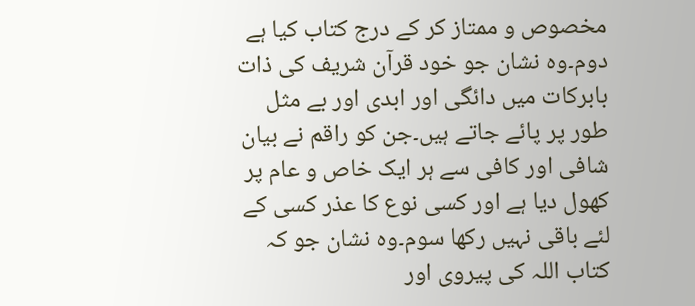مخصوص و ممتاز کر کے درج کتاب کیا ہے دوم۔وہ نشان جو خود قرآن شریف کی ذات بابرکات میں دائگی اور ابدی اور بے مثل طور پر پائے جاتے ہیں۔جن کو راقم نے بیان شافی اور کافی سے ہر ایک خاص و عام پر کھول دیا ہے اور کسی نوع کا عذر کسی کے لئے باقی نہیں رکھا سوم۔وہ نشان جو کہ کتاب اللہ کی پیروی اور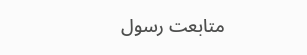متابعت رسول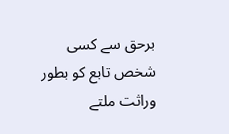برحق سے کسی شخص تابع کو بطور وراثت ملتے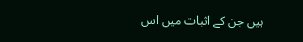ہیں جن کے اثبات میں اس